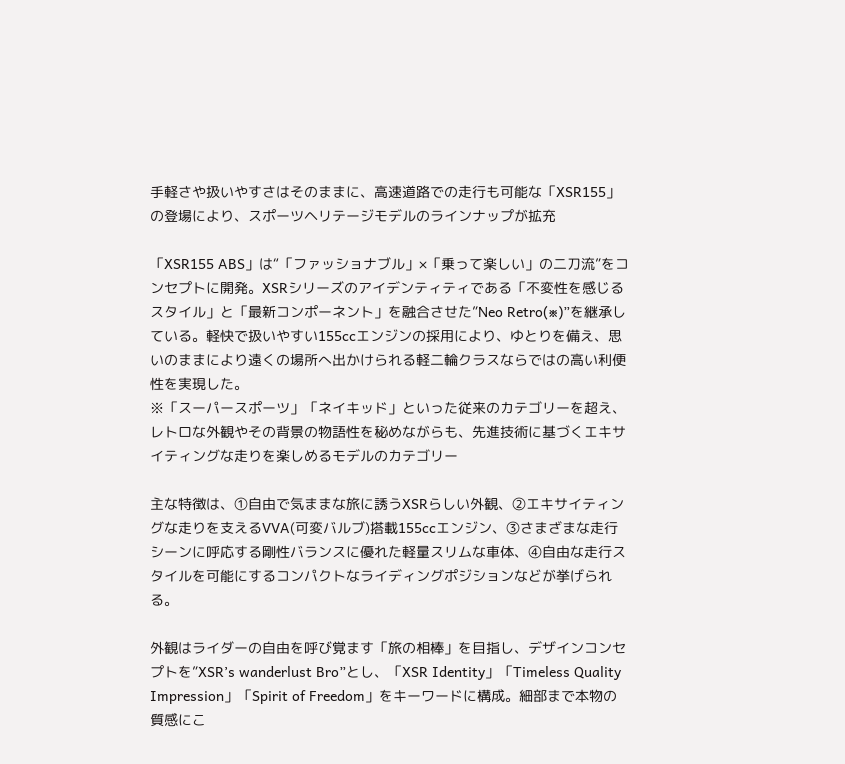手軽さや扱いやすさはそのままに、高速道路での走行も可能な「XSR155」の登場により、スポーツヘリテージモデルのラインナップが拡充

「XSR155 ABS」は“「ファッショナブル」×「乗って楽しい」の二刀流”をコンセプトに開発。XSRシリーズのアイデンティティである「不変性を感じるスタイル」と「最新コンポーネント」を融合させた”Neo Retro(※)”を継承している。軽快で扱いやすい155ccエンジンの採用により、ゆとりを備え、思いのままにより遠くの場所へ出かけられる軽二輪クラスならではの高い利便性を実現した。
※「スーパースポーツ」「ネイキッド」といった従来のカテゴリーを超え、レトロな外観やその背景の物語性を秘めながらも、先進技術に基づくエキサイティングな走りを楽しめるモデルのカテゴリー

主な特徴は、①自由で気ままな旅に誘うXSRらしい外観、②エキサイティングな走りを支えるVVA(可変バルブ)搭載155ccエンジン、③さまざまな走行シーンに呼応する剛性バランスに優れた軽量スリムな車体、④自由な走行スタイルを可能にするコンパクトなライディングポジションなどが挙げられる。

外観はライダーの自由を呼び覚ます「旅の相棒」を目指し、デザインコンセプトを”XSR’s wanderlust Bro”とし、「XSR Identity」「Timeless Quality Impression」「Spirit of Freedom」をキーワードに構成。細部まで本物の質感にこ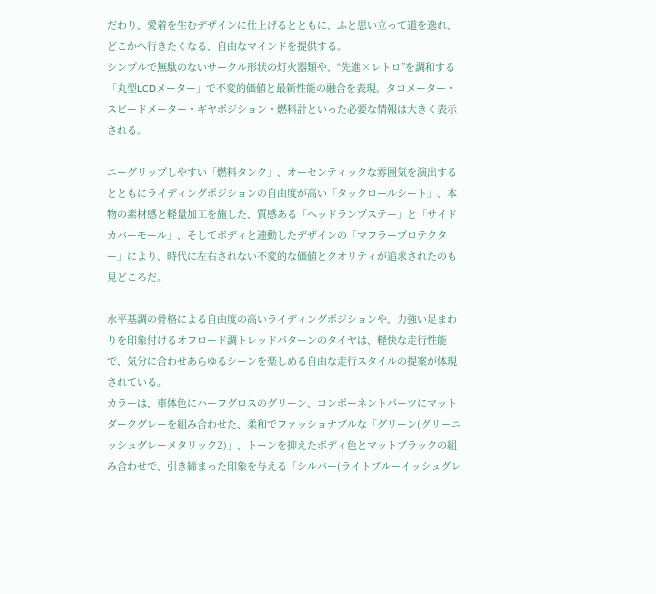だわり、愛着を生むデザインに仕上げるとともに、ふと思い立って道を逸れ、どこかへ行きたくなる、自由なマインドを提供する。
シンプルで無駄のないサークル形状の灯火器類や、“先進×レトロ”を調和する「丸型LCDメーター」で不変的価値と最新性能の融合を表現。タコメーター・スピードメーター・ギヤポジション・燃料計といった必要な情報は大きく表示される。

ニーグリップしやすい「燃料タンク」、オーセンティックな雰囲気を演出するとともにライディングポジションの自由度が高い「タックロールシート」、本物の素材感と軽量加工を施した、質感ある「ヘッドランプステー」と「サイドカバーモール」、そしてボディと連動したデザインの「マフラープロテクター」により、時代に左右されない不変的な価値とクオリティが追求されたのも見どころだ。

水平基調の骨格による自由度の高いライディングポジションや、力強い足まわりを印象付けるオフロード調トレッドパターンのタイヤは、軽快な走行性能で、気分に合わせあらゆるシーンを楽しめる自由な走行スタイルの提案が体現されている。
カラーは、車体色にハーフグロスのグリーン、コンポーネントパーツにマットダークグレーを組み合わせた、柔和でファッショナブルな「グリーン(グリーニッシュグレーメタリック2)」、トーンを抑えたボディ色とマットブラックの組み合わせで、引き締まった印象を与える「シルバー(ライトブルーイッシュグレ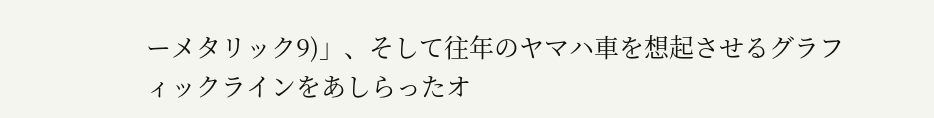ーメタリック9)」、そして往年のヤマハ車を想起させるグラフィックラインをあしらったオ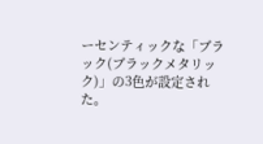ーセンティックな「ブラック(ブラックメタリック)」の3色が設定された。